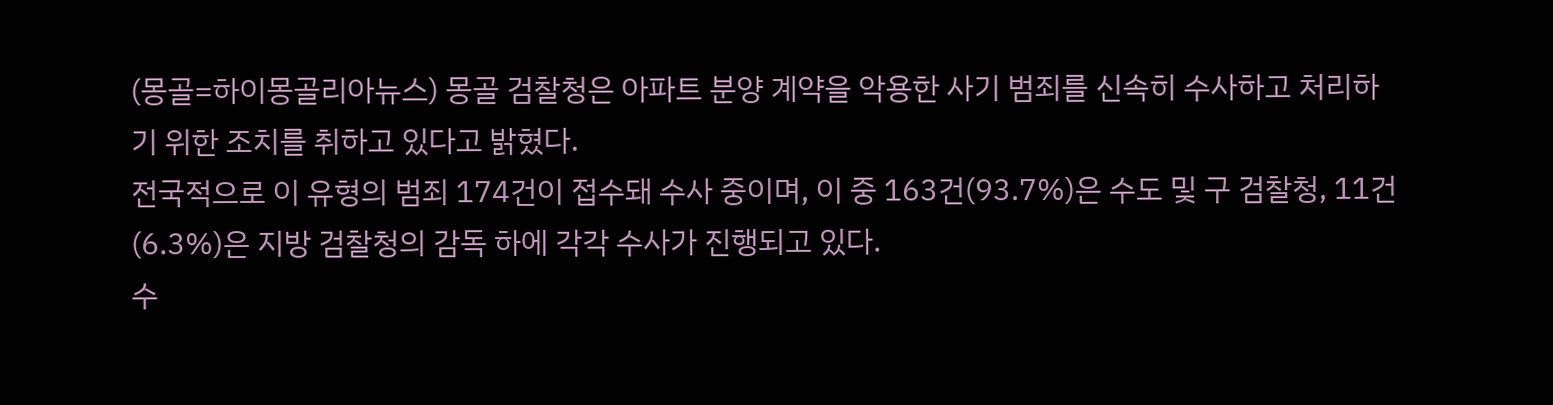(몽골=하이몽골리아뉴스) 몽골 검찰청은 아파트 분양 계약을 악용한 사기 범죄를 신속히 수사하고 처리하기 위한 조치를 취하고 있다고 밝혔다.
전국적으로 이 유형의 범죄 174건이 접수돼 수사 중이며, 이 중 163건(93.7%)은 수도 및 구 검찰청, 11건(6.3%)은 지방 검찰청의 감독 하에 각각 수사가 진행되고 있다.
수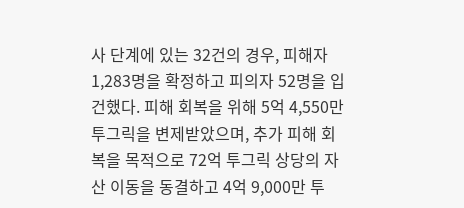사 단계에 있는 32건의 경우, 피해자 1,283명을 확정하고 피의자 52명을 입건했다. 피해 회복을 위해 5억 4,550만 투그릭을 변제받았으며, 추가 피해 회복을 목적으로 72억 투그릭 상당의 자산 이동을 동결하고 4억 9,000만 투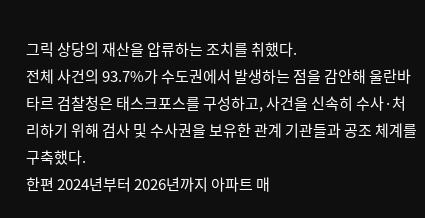그릭 상당의 재산을 압류하는 조치를 취했다.
전체 사건의 93.7%가 수도권에서 발생하는 점을 감안해 울란바타르 검찰청은 태스크포스를 구성하고, 사건을 신속히 수사·처리하기 위해 검사 및 수사권을 보유한 관계 기관들과 공조 체계를 구축했다.
한편 2024년부터 2026년까지 아파트 매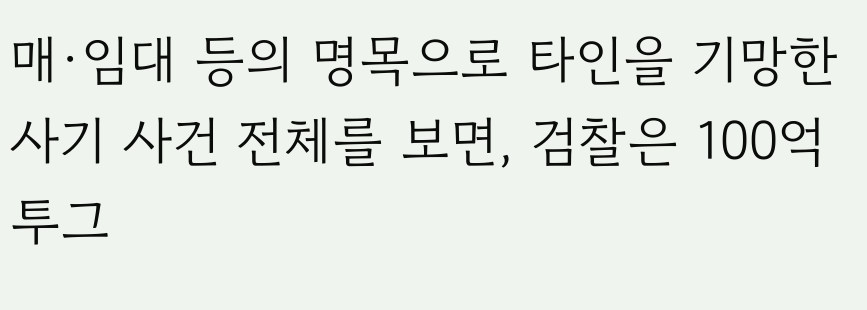매·임대 등의 명목으로 타인을 기망한 사기 사건 전체를 보면, 검찰은 100억 투그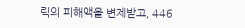릭의 피해액을 변제받고, 446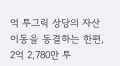억 투그릭 상당의 자산 이동을 동결하는 한편, 2억 2,780만 투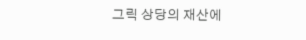그릭 상당의 재산에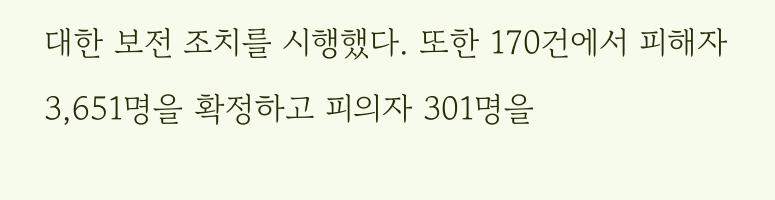대한 보전 조치를 시행했다. 또한 170건에서 피해자 3,651명을 확정하고 피의자 301명을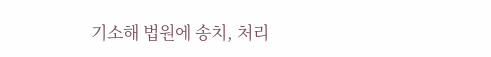기소해 법원에 송치, 처리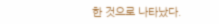한 것으로 나타났다.